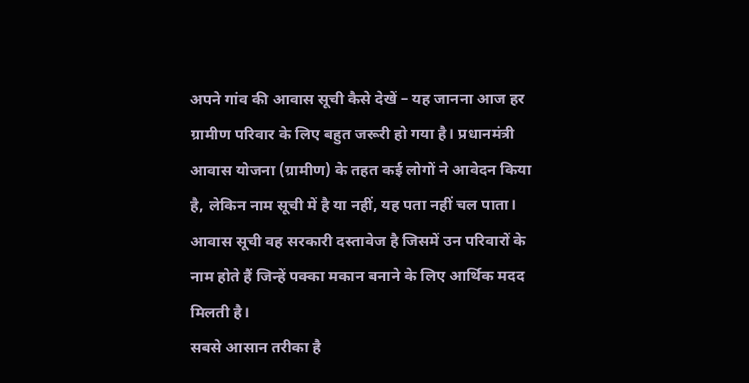अपने गांव की आवास सूची कैसे देखें – यह जानना आज हर ग्रामीण परिवार के लिए बहुत जरूरी हो गया है। प्रधानमंत्री आवास योजना (ग्रामीण) के तहत कई लोगों ने आवेदन किया है, लेकिन नाम सूची में है या नहीं, यह पता नहीं चल पाता। आवास सूची वह सरकारी दस्तावेज है जिसमें उन परिवारों के नाम होते हैं जिन्हें पक्का मकान बनाने के लिए आर्थिक मदद मिलती है।
सबसे आसान तरीका है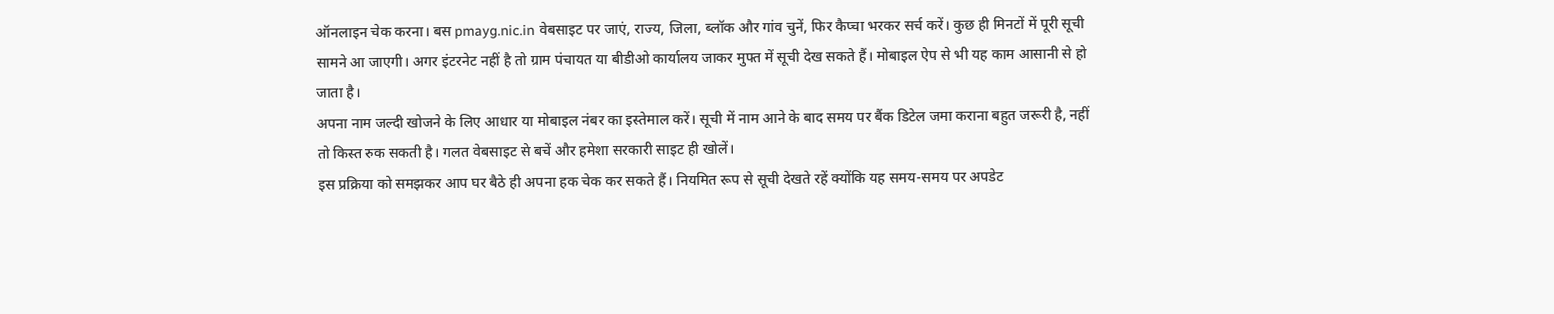ऑनलाइन चेक करना। बस pmayg.nic.in वेबसाइट पर जाएं, राज्य, जिला, ब्लॉक और गांव चुनें, फिर कैप्चा भरकर सर्च करें। कुछ ही मिनटों में पूरी सूची सामने आ जाएगी। अगर इंटरनेट नहीं है तो ग्राम पंचायत या बीडीओ कार्यालय जाकर मुफ्त में सूची देख सकते हैं। मोबाइल ऐप से भी यह काम आसानी से हो जाता है।
अपना नाम जल्दी खोजने के लिए आधार या मोबाइल नंबर का इस्तेमाल करें। सूची में नाम आने के बाद समय पर बैंक डिटेल जमा कराना बहुत जरूरी है, नहीं तो किस्त रुक सकती है। गलत वेबसाइट से बचें और हमेशा सरकारी साइट ही खोलें।
इस प्रक्रिया को समझकर आप घर बैठे ही अपना हक चेक कर सकते हैं। नियमित रूप से सूची देखते रहें क्योंकि यह समय-समय पर अपडेट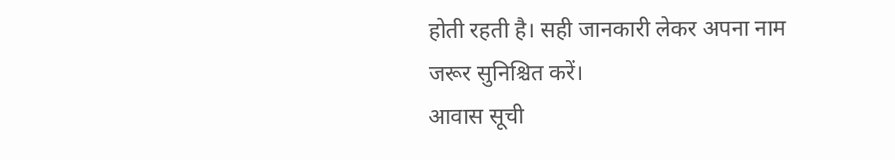होती रहती है। सही जानकारी लेकर अपना नाम जरूर सुनिश्चित करें।
आवास सूची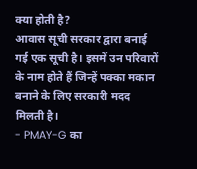क्या होती है?
आवास सूची सरकार द्वारा बनाई गई एक सूची है। इसमें उन परिवारों के नाम होते हैं जिन्हें पक्का मकान बनाने के लिए सरकारी मदद मिलती है।
- PMAY-G का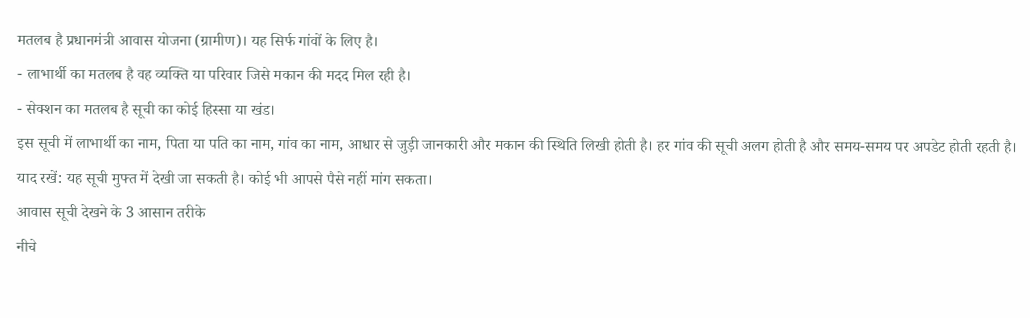मतलब है प्रधानमंत्री आवास योजना (ग्रामीण)। यह सिर्फ गांवों के लिए है।
- लाभार्थी का मतलब है वह व्यक्ति या परिवार जिसे मकान की मदद मिल रही है।
- सेक्शन का मतलब है सूची का कोई हिस्सा या खंड।
इस सूची में लाभार्थी का नाम, पिता या पति का नाम, गांव का नाम, आधार से जुड़ी जानकारी और मकान की स्थिति लिखी होती है। हर गांव की सूची अलग होती है और समय-समय पर अपडेट होती रहती है।
याद रखें: यह सूची मुफ्त में देखी जा सकती है। कोई भी आपसे पैसे नहीं मांग सकता।
आवास सूची देखने के 3 आसान तरीके
नीचे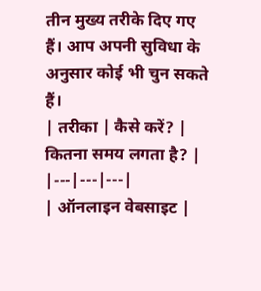तीन मुख्य तरीके दिए गए हैं। आप अपनी सुविधा के अनुसार कोई भी चुन सकते हैं।
| तरीका | कैसे करें? | कितना समय लगता है? |
|---|---|---|
| ऑनलाइन वेबसाइट |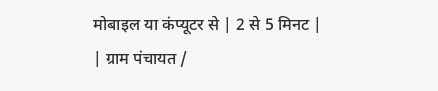मोबाइल या कंप्यूटर से | 2 से 5 मिनट |
| ग्राम पंचायत /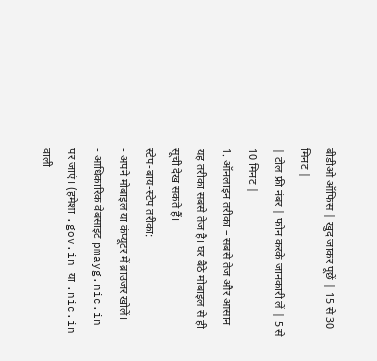बीडीओ ऑफिस | खुद जाकर पूछें | 15 से 30 मिनट |
| टोल फ्री नंबर | फोन करके जानकारी लें | 5 से 10 मिनट |
1. ऑनलाइन तरीका – सबसे तेज और आसान
यह तरीका सबसे तेज है। घर बैठे मोबाइल से ही सूची देख सकते हैं।
स्टेप-बाय-स्टेप तरीका:
- अपने मोबाइल या कंप्यूटर में ब्राउजर खोलें।
- आधिकारिक वेबसाइट pmayg.nic.in पर जाएं। (हमेशा .gov.in या .nic.in वाली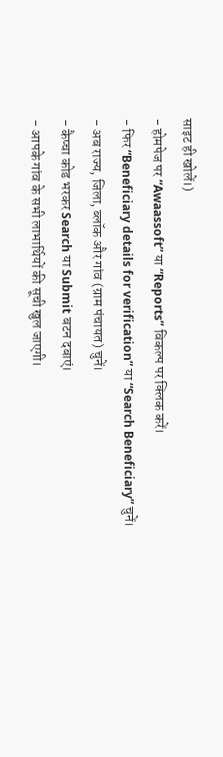साइट ही खोलें।)
- होमपेज पर “Awaassoft” या “Reports” विकल्प पर क्लिक करें।
- फिर “Beneficiary details for verification” या “Search Beneficiary” चुनें।
- अब राज्य, जिला, ब्लॉक और गांव (ग्राम पंचायत) चुनें।
- कैप्चा कोड भरकर Search या Submit बटन दबाएं।
- आपके गांव के सभी लाभार्थियों की सूची खुल जाएगी।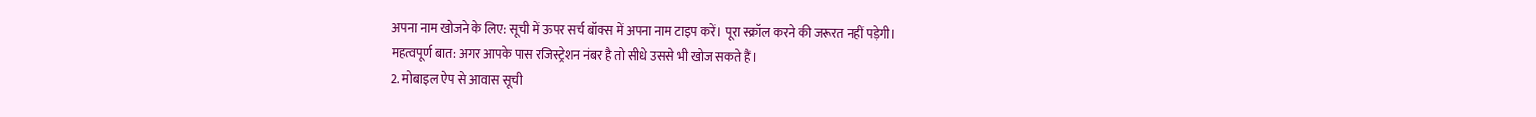अपना नाम खोजने के लिए: सूची में ऊपर सर्च बॉक्स में अपना नाम टाइप करें। पूरा स्क्रॉल करने की जरूरत नहीं पड़ेगी।
महत्वपूर्ण बात: अगर आपके पास रजिस्ट्रेशन नंबर है तो सीधे उससे भी खोज सकते हैं।
2. मोबाइल ऐप से आवास सूची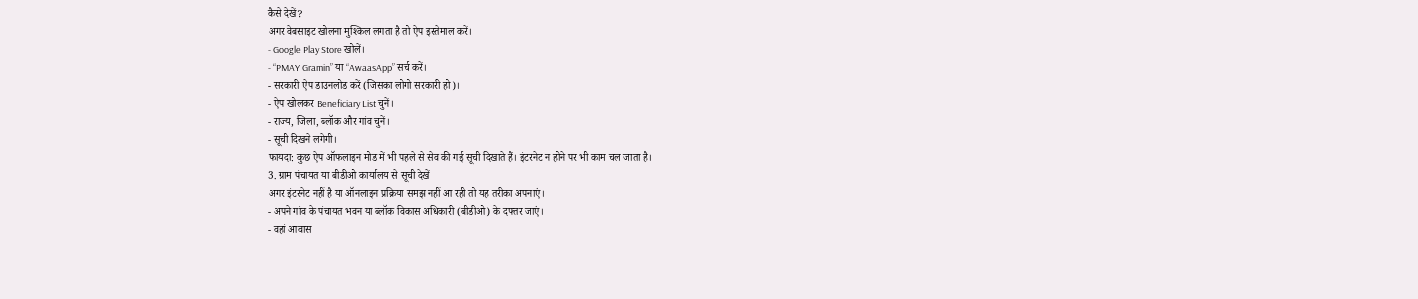कैसे देखें?
अगर वेबसाइट खोलना मुश्किल लगता है तो ऐप इस्तेमाल करें।
- Google Play Store खोलें।
- “PMAY Gramin” या “AwaasApp” सर्च करें।
- सरकारी ऐप डाउनलोड करें (जिसका लोगो सरकारी हो)।
- ऐप खोलकर Beneficiary List चुनें।
- राज्य, जिला, ब्लॉक और गांव चुनें।
- सूची दिखने लगेगी।
फायदा: कुछ ऐप ऑफलाइन मोड में भी पहले से सेव की गई सूची दिखाते हैं। इंटरनेट न होने पर भी काम चल जाता है।
3. ग्राम पंचायत या बीडीओ कार्यालय से सूची देखें
अगर इंटरनेट नहीं है या ऑनलाइन प्रक्रिया समझ नहीं आ रही तो यह तरीका अपनाएं।
- अपने गांव के पंचायत भवन या ब्लॉक विकास अधिकारी (बीडीओ) के दफ्तर जाएं।
- वहां आवास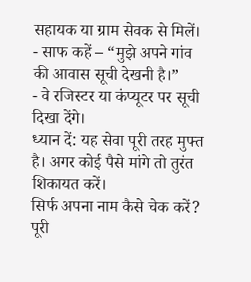सहायक या ग्राम सेवक से मिलें।
- साफ कहें – “मुझे अपने गांव की आवास सूची देखनी है।”
- वे रजिस्टर या कंप्यूटर पर सूची दिखा देंगे।
ध्यान दें: यह सेवा पूरी तरह मुफ्त है। अगर कोई पैसे मांगे तो तुरंत शिकायत करें।
सिर्फ अपना नाम कैसे चेक करें? पूरी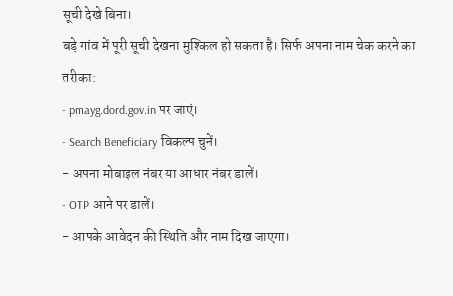सूची देखे बिना।
बड़े गांव में पूरी सूची देखना मुश्किल हो सकता है। सिर्फ अपना नाम चेक करने का तरीका:
- pmayg.dord.gov.in पर जाएं।
- Search Beneficiary विकल्प चुनें।
- अपना मोबाइल नंबर या आधार नंबर डालें।
- OTP आने पर डालें।
- आपके आवेदन की स्थिति और नाम दिख जाएगा।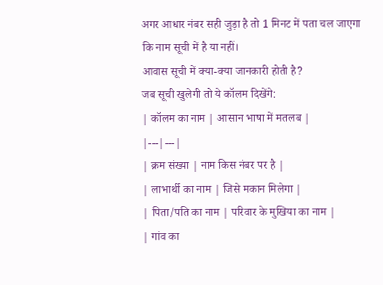अगर आधार नंबर सही जुड़ा है तो 1 मिनट में पता चल जाएगा कि नाम सूची में है या नहीं।
आवास सूची में क्या-क्या जानकारी होती है?
जब सूची खुलेगी तो ये कॉलम दिखेंगे:
| कॉलम का नाम | आसान भाषा में मतलब |
|---|---|
| क्रम संख्या | नाम किस नंबर पर है |
| लाभार्थी का नाम | जिसे मकान मिलेगा |
| पिता/पति का नाम | परिवार के मुखिया का नाम |
| गांव का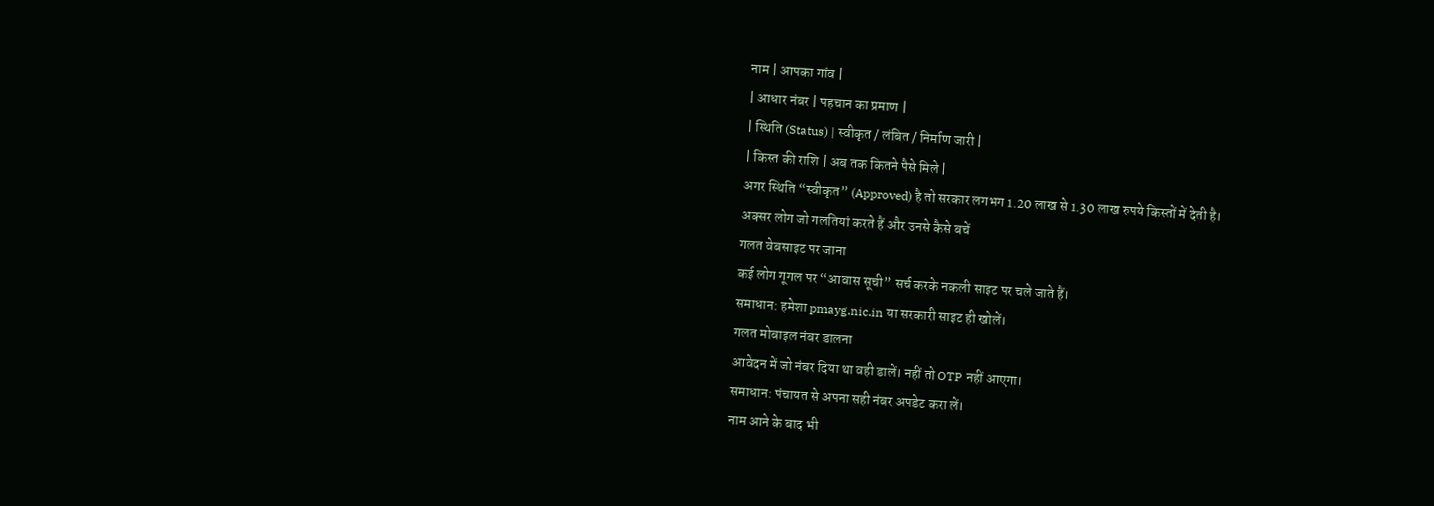नाम | आपका गांव |
| आधार नंबर | पहचान का प्रमाण |
| स्थिति (Status) | स्वीकृत / लंबित / निर्माण जारी |
| किस्त की राशि | अब तक कितने पैसे मिले |
अगर स्थिति “स्वीकृत” (Approved) है तो सरकार लगभग 1.20 लाख से 1.30 लाख रुपये किस्तों में देती है।
अक्सर लोग जो गलतियां करते हैं और उनसे कैसे बचें
गलत वेबसाइट पर जाना
कई लोग गूगल पर “आवास सूची” सर्च करके नकली साइट पर चले जाते हैं।
समाधान: हमेशा pmayg.nic.in या सरकारी साइट ही खोलें।
गलत मोबाइल नंबर डालना
आवेदन में जो नंबर दिया था वही डालें। नहीं तो OTP नहीं आएगा।
समाधान: पंचायत से अपना सही नंबर अपडेट करा लें।
नाम आने के बाद भी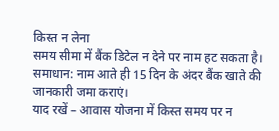किस्त न लेना
समय सीमा में बैंक डिटेल न देने पर नाम हट सकता है।
समाधान: नाम आते ही 15 दिन के अंदर बैंक खाते की जानकारी जमा कराएं।
याद रखें – आवास योजना में किस्त समय पर न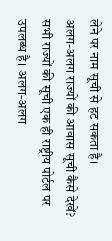लेने पर नाम सूची से हट सकता है।
अलग-अलग राज्यों की आवास सूची कैसे देखें?
सभी राज्यों की सूची एक ही राष्ट्रीय पोर्टल पर उपलब्ध है। अलग-अलग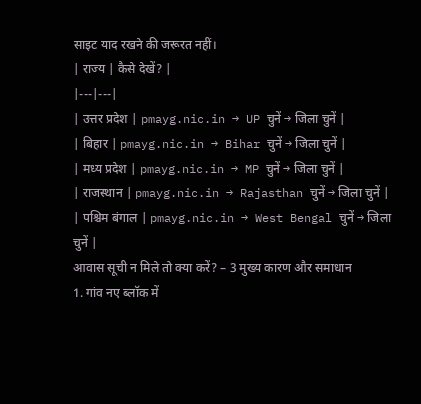साइट याद रखने की जरूरत नहीं।
| राज्य | कैसे देखें? |
|---|---|
| उत्तर प्रदेश | pmayg.nic.in → UP चुनें → जिला चुनें |
| बिहार | pmayg.nic.in → Bihar चुनें → जिला चुनें |
| मध्य प्रदेश | pmayg.nic.in → MP चुनें → जिला चुनें |
| राजस्थान | pmayg.nic.in → Rajasthan चुनें → जिला चुनें |
| पश्चिम बंगाल | pmayg.nic.in → West Bengal चुनें → जिला चुनें |
आवास सूची न मिले तो क्या करें? – 3 मुख्य कारण और समाधान
1. गांव नए ब्लॉक में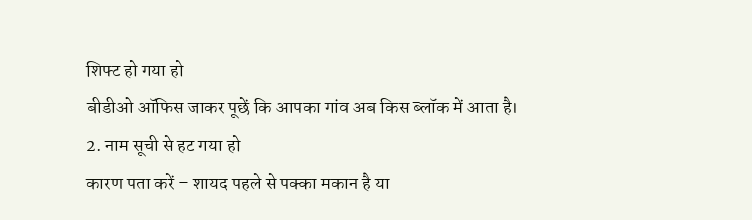शिफ्ट हो गया हो
बीडीओ ऑफिस जाकर पूछें कि आपका गांव अब किस ब्लॉक में आता है।
2. नाम सूची से हट गया हो
कारण पता करें – शायद पहले से पक्का मकान है या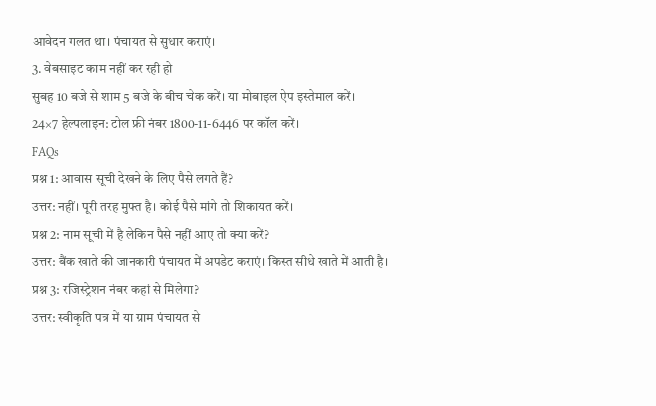आवेदन गलत था। पंचायत से सुधार कराएं।
3. वेबसाइट काम नहीं कर रही हो
सुबह 10 बजे से शाम 5 बजे के बीच चेक करें। या मोबाइल ऐप इस्तेमाल करें।
24×7 हेल्पलाइन: टोल फ्री नंबर 1800-11-6446 पर कॉल करें।
FAQs
प्रश्न 1: आवास सूची देखने के लिए पैसे लगते हैं?
उत्तर: नहीं। पूरी तरह मुफ्त है। कोई पैसे मांगे तो शिकायत करें।
प्रश्न 2: नाम सूची में है लेकिन पैसे नहीं आए तो क्या करें?
उत्तर: बैंक खाते की जानकारी पंचायत में अपडेट कराएं। किस्त सीधे खाते में आती है।
प्रश्न 3: रजिस्ट्रेशन नंबर कहां से मिलेगा?
उत्तर: स्वीकृति पत्र में या ग्राम पंचायत से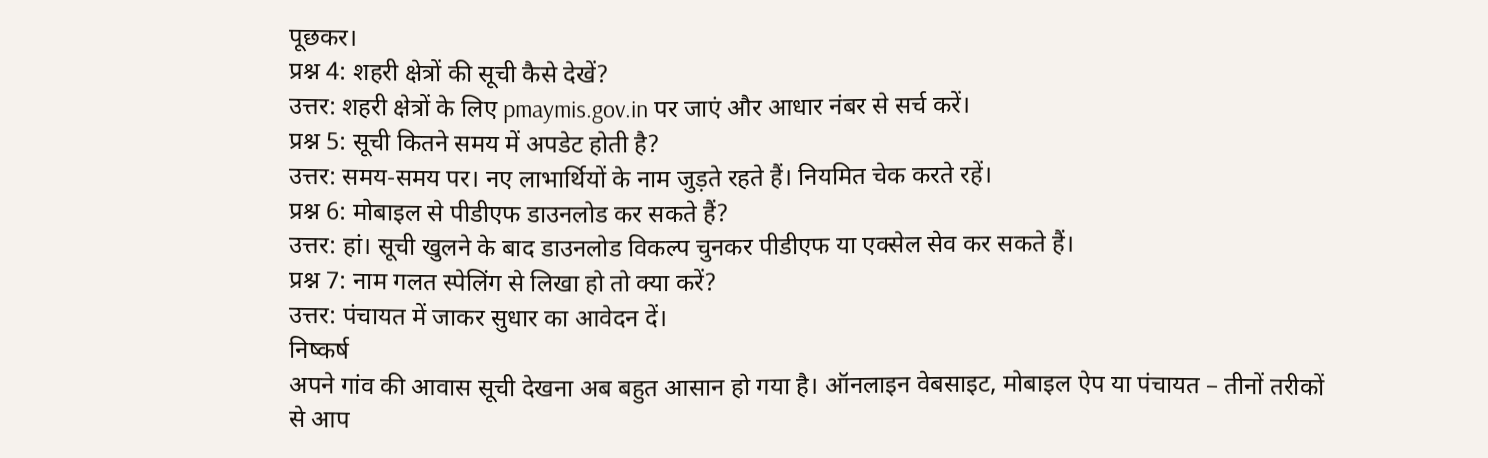पूछकर।
प्रश्न 4: शहरी क्षेत्रों की सूची कैसे देखें?
उत्तर: शहरी क्षेत्रों के लिए pmaymis.gov.in पर जाएं और आधार नंबर से सर्च करें।
प्रश्न 5: सूची कितने समय में अपडेट होती है?
उत्तर: समय-समय पर। नए लाभार्थियों के नाम जुड़ते रहते हैं। नियमित चेक करते रहें।
प्रश्न 6: मोबाइल से पीडीएफ डाउनलोड कर सकते हैं?
उत्तर: हां। सूची खुलने के बाद डाउनलोड विकल्प चुनकर पीडीएफ या एक्सेल सेव कर सकते हैं।
प्रश्न 7: नाम गलत स्पेलिंग से लिखा हो तो क्या करें?
उत्तर: पंचायत में जाकर सुधार का आवेदन दें।
निष्कर्ष
अपने गांव की आवास सूची देखना अब बहुत आसान हो गया है। ऑनलाइन वेबसाइट, मोबाइल ऐप या पंचायत – तीनों तरीकों से आप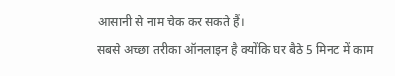आसानी से नाम चेक कर सकते हैं।
सबसे अच्छा तरीका ऑनलाइन है क्योंकि घर बैठे 5 मिनट में काम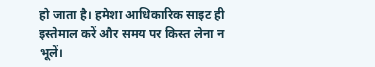हो जाता है। हमेशा आधिकारिक साइट ही इस्तेमाल करें और समय पर किस्त लेना न भूलें।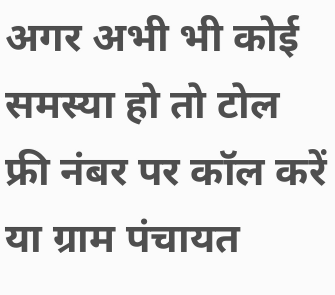अगर अभी भी कोई समस्या हो तो टोल फ्री नंबर पर कॉल करें या ग्राम पंचायत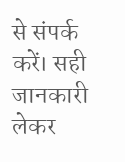से संपर्क करें। सही जानकारी लेकर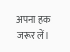अपना हक जरूर लें।